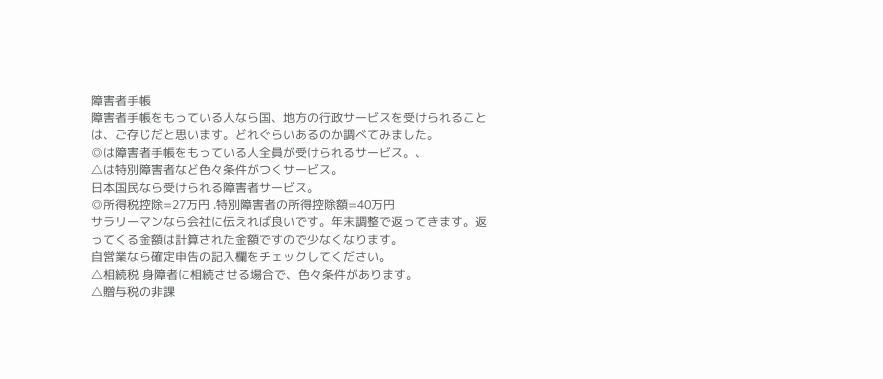障害者手帳
障害者手帳をもっている人なら国、地方の行政サービスを受けられることは、ご存じだと思います。どれぐらいあるのか調べてみました。
◎は障害者手帳をもっている人全員が受けられるサービス。、
△は特別障害者など色々条件がつくサービス。
日本国民なら受けられる障害者サービス。
◎所得税控除=27万円 .特別障害者の所得控除額=40万円
サラリーマンなら会社に伝えれば良いです。年末調整で返ってきます。返ってくる金額は計算された金額ですので少なくなります。
自営業なら確定申告の記入欄をチェックしてください。
△相続税 身障者に相続させる場合で、色々条件があります。
△贈与税の非課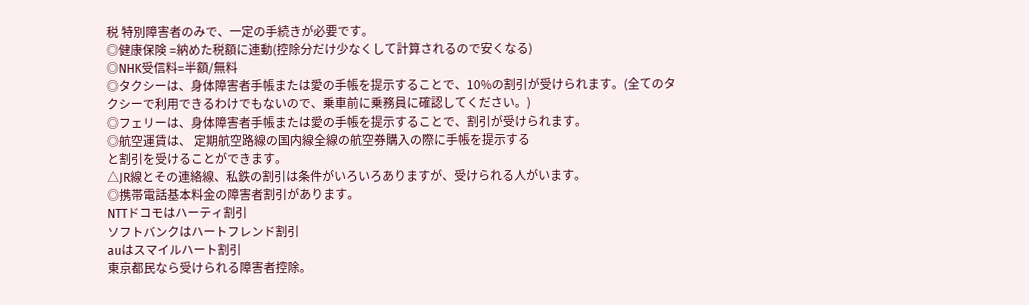税 特別障害者のみで、一定の手続きが必要です。
◎健康保険 =納めた税額に連動(控除分だけ少なくして計算されるので安くなる)
◎NHK受信料=半額/無料
◎タクシーは、身体障害者手帳または愛の手帳を提示することで、10%の割引が受けられます。(全てのタクシーで利用できるわけでもないので、乗車前に乗務員に確認してください。)
◎フェリーは、身体障害者手帳または愛の手帳を提示することで、割引が受けられます。
◎航空運賃は、 定期航空路線の国内線全線の航空券購入の際に手帳を提示する
と割引を受けることができます。
△JR線とその連絡線、私鉄の割引は条件がいろいろありますが、受けられる人がいます。
◎携帯電話基本料金の障害者割引があります。
NTTドコモはハーティ割引
ソフトバンクはハートフレンド割引
auはスマイルハート割引
東京都民なら受けられる障害者控除。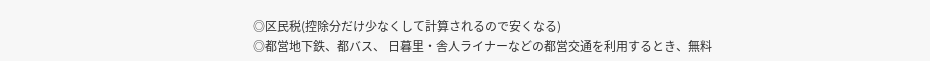◎区民税(控除分だけ少なくして計算されるので安くなる)
◎都営地下鉄、都バス、 日暮里・舎人ライナーなどの都営交通を利用するとき、無料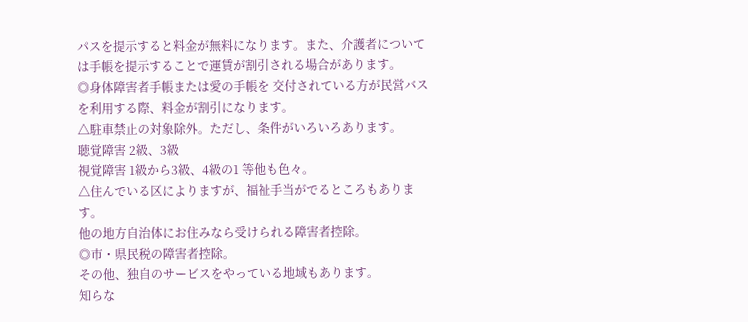パスを提示すると料金が無料になります。また、介護者については手帳を提示することで運賃が割引される場合があります。
◎身体障害者手帳または愛の手帳を 交付されている方が民営バスを利用する際、料金が割引になります。
△駐車禁止の対象除外。ただし、条件がいろいろあります。
聴覚障害 2級、3級
視覚障害 1級から3級、4級の1 等他も色々。
△住んでいる区によりますが、福祉手当がでるところもあります。
他の地方自治体にお住みなら受けられる障害者控除。
◎市・県民税の障害者控除。
その他、独自のサービスをやっている地域もあります。
知らな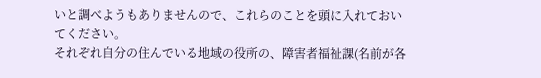いと調べようもありませんので、これらのことを頭に入れておいてください。
それぞれ自分の住んでいる地域の役所の、障害者福祉課(名前が各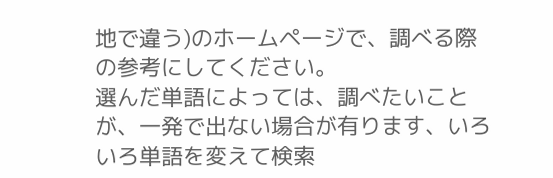地で違う)のホームページで、調べる際の参考にしてください。
選んだ単語によっては、調べたいことが、一発で出ない場合が有ります、いろいろ単語を変えて検索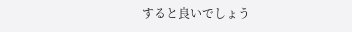すると良いでしょう